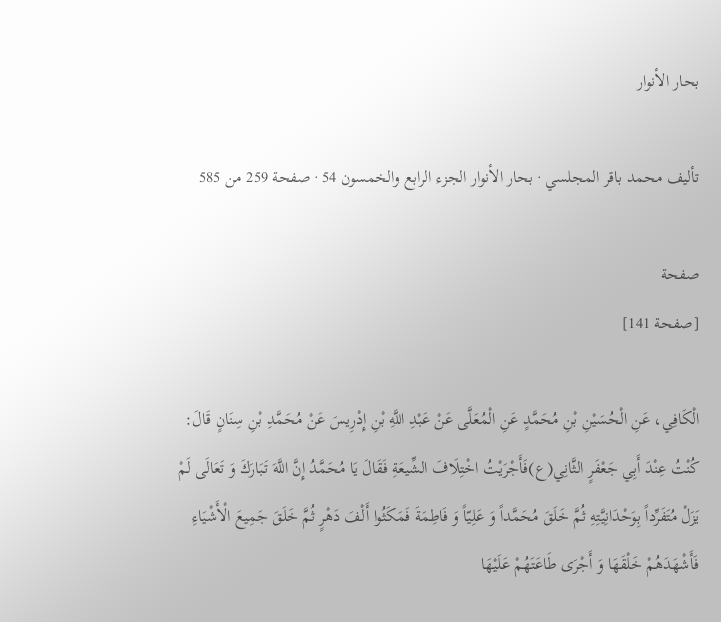بحار الأنوار

تأليف محمد باقر المجلسي · بحار الأنوار الجزء الرابع والخمسون 54 · صفحة 259 من 585

صفحة
[صفحة 141]

الْكَافِي، عَنِ الْحُسَيْنِ بْنِ مُحَمَّدٍ عَنِ الْمُعَلَّى عَنْ عَبْدِ اللَّهِ بْنِ إِدْرِيسَ عَنْ مُحَمَّدِ بْنِ سِنَانٍ قَالَ: كُنْتُ عِنْدَ أَبِي جَعْفَرٍ الثَّانِي(ع)فَأَجْرَيْتُ اخْتِلَافَ الشِّيعَةِ فَقَالَ يَا مُحَمَّدُ إِنَّ اللَّهَ تَبَارَكَ وَ تَعَالَى لَمْ يَزَلْ مُتَفَرِّداً بِوَحْدَانِيَّتِهِ ثُمَّ خَلَقَ مُحَمَّداً وَ عَلِيّاً وَ فَاطِمَةَ فَمَكَثُوا أَلْفَ دَهْرٍ ثُمَّ خَلَقَ جَمِيعَ الْأَشْيَاءِ فَأَشْهَدَهُمْ خَلْقَهَا وَ أَجْرَى طَاعَتَهُمْ عَلَيْهَا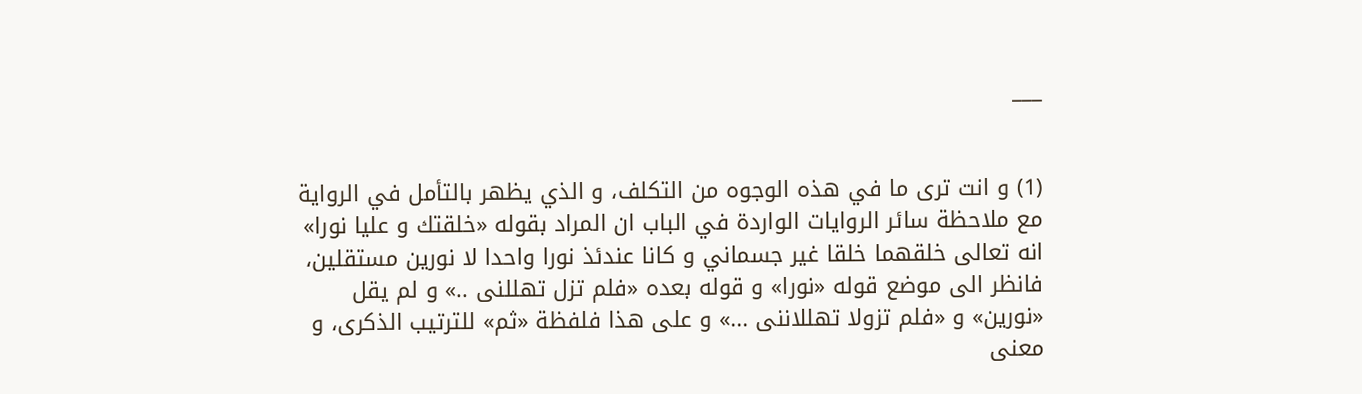___


(1) و انت ترى ما في هذه الوجوه من التكلف، و الذي يظهر بالتأمل في الرواية مع ملاحظة سائر الروايات الواردة في الباب ان المراد بقوله «خلقتك و عليا نورا» انه تعالى خلقهما خلقا غير جسماني و كانا عندئذ نورا واحدا لا نورين مستقلين، فانظر الى موضع قوله «نورا» و قوله بعده «فلم تزل تهللنى ..» و لم يقل «نورين» و «فلم تزولا تهللاننى ...» و على هذا فلفظة «ثم» للترتيب الذكرى، و معنى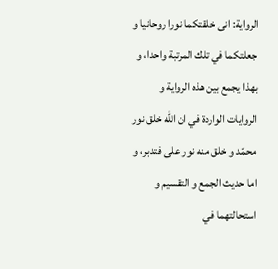الرواية: انى خلقتكما نورا روحانيا و جعلتكما في تلك المرتبة واحدا، و بهذا يجمع بين هذه الرواية و الروايات الواردة في ان اللّه خلق نور محمّد و خلق منه نور على فتدبر، و اما حديث الجمع و التقسيم و استحالتهما في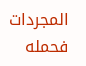المجردات فحمله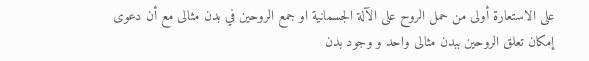على الاستعارة أولى من حمل الروح على الآلة الجسمانية او جمع الروحين في بدن مثالى مع أن دعوى إمكان تعلق الروحين ببدن مثالى واحد و وجود بدن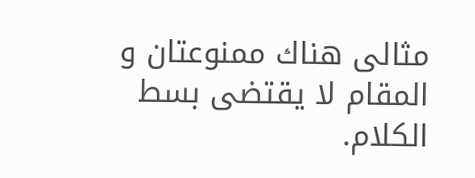مثالى هناك ممنوعتان و المقام لا يقتضى بسط الكلام.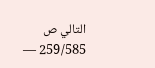التالي ص 259/585 —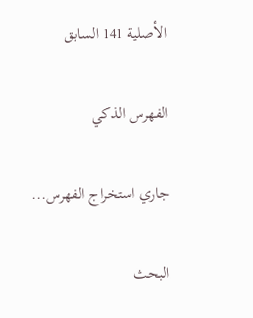الأصلية 141 السابق

الفهرس الذكي

جاري استخراج الفهرس...

البحث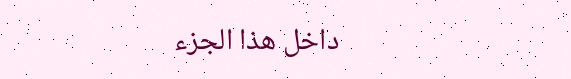داخل هذا الجزء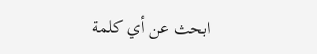ابحث عن أي كلمة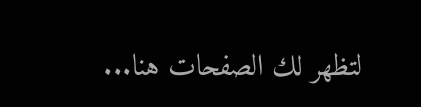لتظهر لك الصفحات هنا...